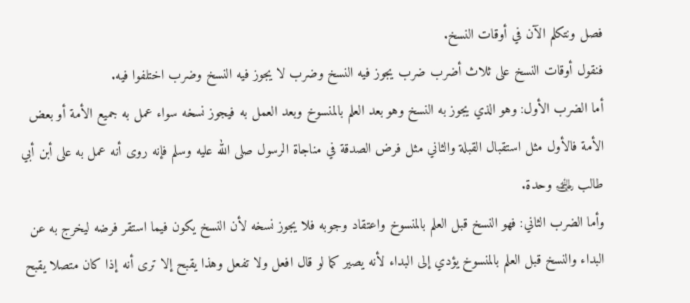فصل ونتكلم الآن في أوقات النسخ.
فنقول أوقات النسخ على ثلاث أضرب ضرب يجوز فيه النسخ وضرب لا يجوز فيه النسخ وضرب اختلفوا فيه.
أما الضرب الأول: وهو الذي يجوز به النسخ وهو بعد العلم بالمنسوخ وبعد العمل به فيجوز نسخه سواء عمل به جميع الأمة أو بعض الأمة فالأول مثل استقبال القبلة والثاني مثل فرض الصدقة في مناجاة الرسول صلى الله عليه وسلم فإنه روى أنه عمل به على أبن أبي طالب ﵁ وحدة.
وأما الضرب الثاني: فهو النسخ قبل العلم بالمنسوخ واعتقاد وجوبه فلا يجوز نسخه لأن النسخ يكون فيما استقر فرضه ليخرج به عن البداء والنسخ قبل العلم بالمنسوخ يؤدي إلى البداء لأنه يصير كما لو قال افعل ولا تفعل وهذا يقبح إلا ترى أنه إذا كان متصلا يقبح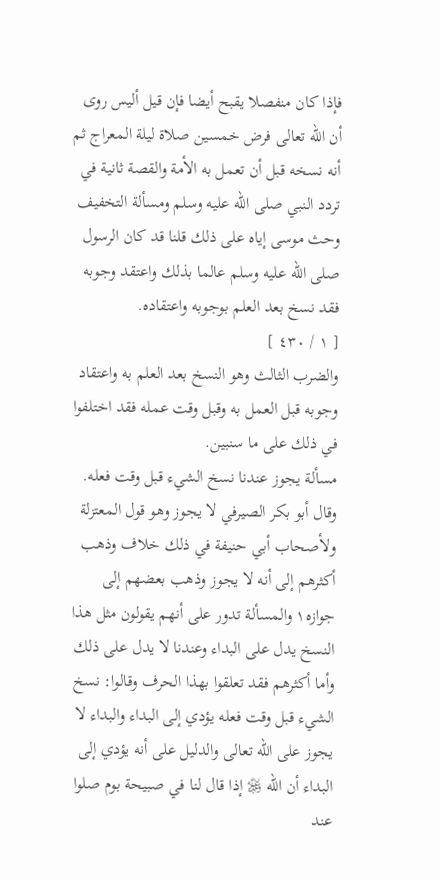فإذا كان منفصلا يقبح أيضا فإن قيل أليس روى أن الله تعالى فرض خمسين صلاة ليلة المعراج ثم أنه نسخه قبل أن تعمل به الأمة والقصة ثانية في تردد النبي صلى الله عليه وسلم ومسألة التخفيف وحث موسى إياه على ذلك قلنا قد كان الرسول صلى الله عليه وسلم عالما بذلك واعتقد وجوبه فقد نسخ بعد العلم بوجوبه واعتقاده.
[ ١ / ٤٣٠ ]
والضرب الثالث وهو النسخ بعد العلم به واعتقاد وجوبه قبل العمل به وقبل وقت عمله فقد اختلفوا في ذلك على ما سنبين.
مسألة يجوز عندنا نسخ الشيء قبل وقت فعله.
وقال أبو بكر الصيرفي لا يجوز وهو قول المعتزلة ولأصحاب أبي حنيفة في ذلك خلاف وذهب أكثرهم إلى أنه لا يجوز وذهب بعضهم إلى جوازه١ والمسألة تدور على أنهم يقولون مثل هذا النسخ يدل على البداء وعندنا لا يدل على ذلك وأما أكثرهم فقد تعلقوا بهذا الحرف وقالوا: نسخ الشيء قبل وقت فعله يؤدي إلى البداء والبداء لا يجوز على الله تعالى والدليل على أنه يؤدي إلى البداء أن الله ﷿ إذا قال لنا في صبيحة بوم صلوا عند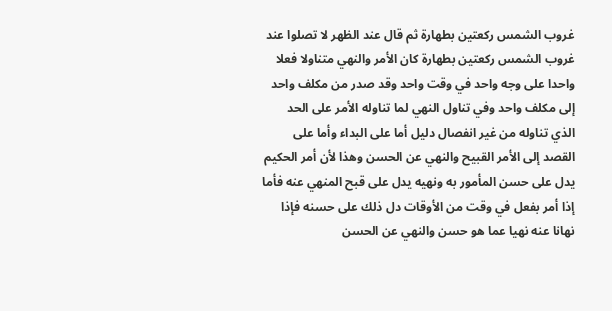غروب الشمس ركعتين بطهارة ثم قال عند الظهر لا تصلوا عند غروب الشمس ركعتين بطهارة كان الأمر والنهي متناولا فعلا واحدا على وجه واحد في وقت واحد وقد صدر من مكلف واحد إلى مكلف واحد وفي تناول النهي لما تناوله الأمر على الحد الذي تناوله من غير انفصال دليل أما على البداء وأما على القصد إلى الأمر القبيح والنهي عن الحسن وهذا لأن أمر الحكيم يدل على حسن المأمور به ونهيه يدل على قبح المنهي عنه فأما إذا أمر بفعل في وقت من الأوقات دل ذلك على حسنه فإذا نهانا عنه نهيا عما هو حسن والنهي عن الحسن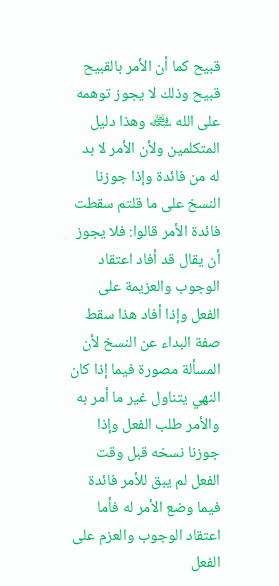قبيح كما أن الأمر بالقبيح قبيح وذلك لا يجوز توهمه على الله ﷾ وهذا دليل المتكلمين ولأن الأمر لا بد له من فائدة وإذا جوزنا النسخ على ما قلتم سقطت فائدة الأمر قالوا: فلا يجوز أن يقال قد أفاد اعتقاد الوجوب والعزيمة على الفعل وإذا أفاد هذا سقط صفة البداء عن النسخ لأن المسألة مصورة فيما إذا كان النهي يتناول غير ما أمر به والأمر طلب الفعل وإذا جوزنا نسخه قبل وقت الفعل لم يبق للأمر فائدة فيما وضع الأمر له فأما اعتقاد الوجوب والعزم على الفعل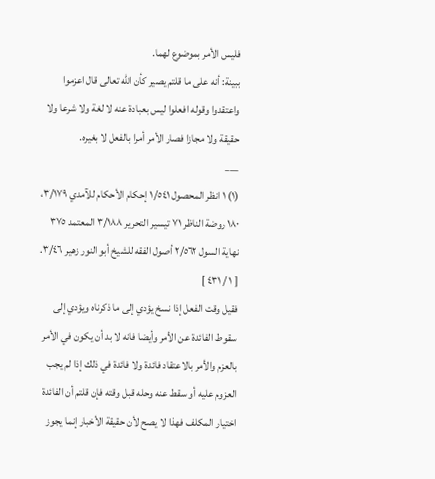فليس الأمر بموضوع لهما.
ببينة: أنه على ما قلتم يصير كأن الله تعالى قال اعزموا واعتقدوا وقوله افعلوا ليس بعبادة عنه لا لغة ولا شرعا ولا حقيقة ولا مجازا فصار الأمر أمرا بالفعل لا بغيره.
___
(١) ١ انظر المحصول ١/٥٤١ إحكام الأحكام للآمدي ٣/١٧٩، ١٨٠ روضة الناظر ٧١ تيسير التحرير ٣/١٨٨ المعتمد ٣٧٥ نهاية السول ٢/٥٦٢ أصول الفقه للشيخ أبو النور زهير ٣/٤٦.
[ ١ / ٤٣١ ]
فقيل وقت الفعل إذا نسخ يؤدي إلى ما ذكرناه ويؤدي إلى سقوط الفائدة عن الأمر وأيضا فانه لا بد أن يكون في الأمر بالعزم والأمر بالاعتقاد فائدة ولا فائدة في ذلك إذا لم يجب العزوم عليه أو سقط عنه وحله قبل وقته فإن قلتم أن الفائدة اختيار المكلف فهذا لا يصح لأن حقيقة الأخبار إنما يجوز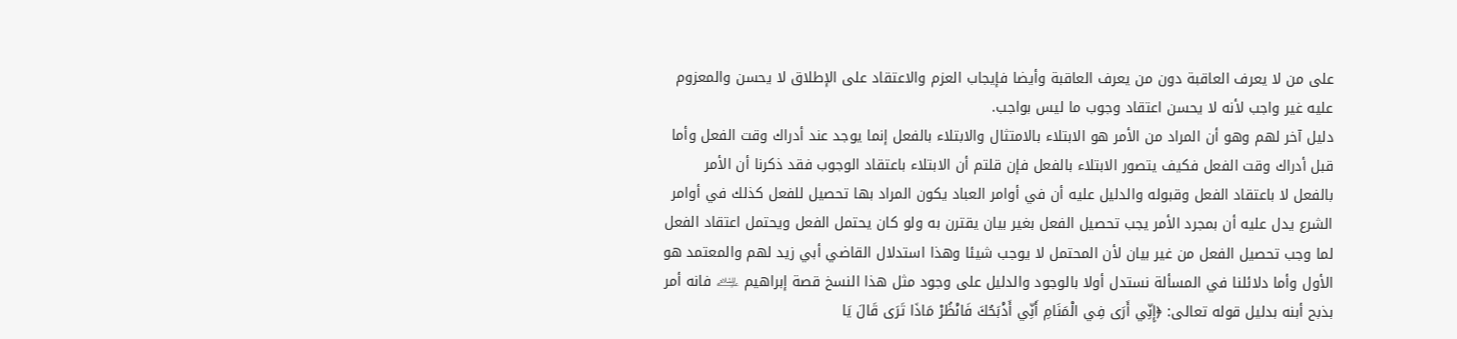على من لا يعرف العاقبة دون من يعرف العاقبة وأيضا فإيجاب العزم والاعتقاد على الإطلاق لا يحسن والمعزوم عليه غير واجب لأنه لا يحسن اعتقاد وجوب ما ليس بواجب.
دليل آخر لهم وهو أن المراد من الأمر هو الابتلاء بالامتثال والابتلاء بالفعل إنما يوجد عند أدراك وقت الفعل وأما قبل أدراك وقت الفعل فكيف يتصور الابتلاء بالفعل فإن قلتم أن الابتلاء باعتقاد الوجوب فقد ذكرنا أن الأمر بالفعل لا باعتقاد الفعل وقبوله والدليل عليه أن في أوامر العباد يكون المراد بها تحصيل للفعل كذلك في أوامر الشرع يدل عليه أن بمجرد الأمر يجب تحصيل الفعل بغير بيان يقترن به ولو كان يحتمل الفعل ويحتمل اعتقاد الفعل لما وجب تحصيل الفعل من غير بيان لأن المحتمل لا يوجب شيئا وهذا استدلال القاضي أبي زيد لهم والمعتمد هو الأول وأما دلائلنا في المسألة نستدل أولا بالوجود والدليل على وجود مثل هذا النسخ قصة إبراهيم ﵇ فانه أمر بذبح أبنه بدليل قوله تعالى: ﴿إِنِّي أَرَى فِي الْمَنَامِ أَنِّي أَذْبَحُكَ فَانْظُرْ مَاذَا تَرَى قَالَ يَا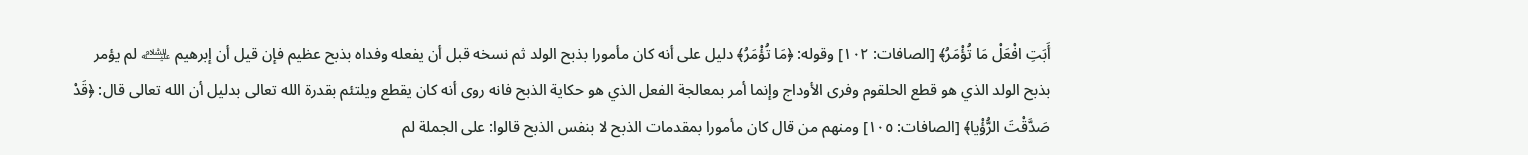أَبَتِ افْعَلْ مَا تُؤْمَرُ﴾ [الصافات: ١٠٢] وقوله: ﴿مَا تُؤْمَرُ﴾ دليل على أنه كان مأمورا بذبح الولد ثم نسخه قبل أن يفعله وفداه بذبح عظيم فإن قيل أن إبرهيم ﵇ لم يؤمر بذبح الولد الذي هو قطع الحلقوم وفرى الأوداج وإنما أمر بمعالجة الفعل الذي هو حكاية الذبح فانه روى أنه كان يقطع ويلتئم بقدرة الله تعالى بدليل أن الله تعالى قال: ﴿قَدْ صَدَّقْتَ الرُّؤْيا﴾ [الصافات: ١٠٥] ومنهم من قال كان مأمورا بمقدمات الذبح لا بنفس الذبح قالوا: على الجملة لم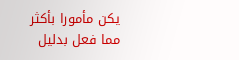يكن مأمورا بأكثر مما فعل بدليل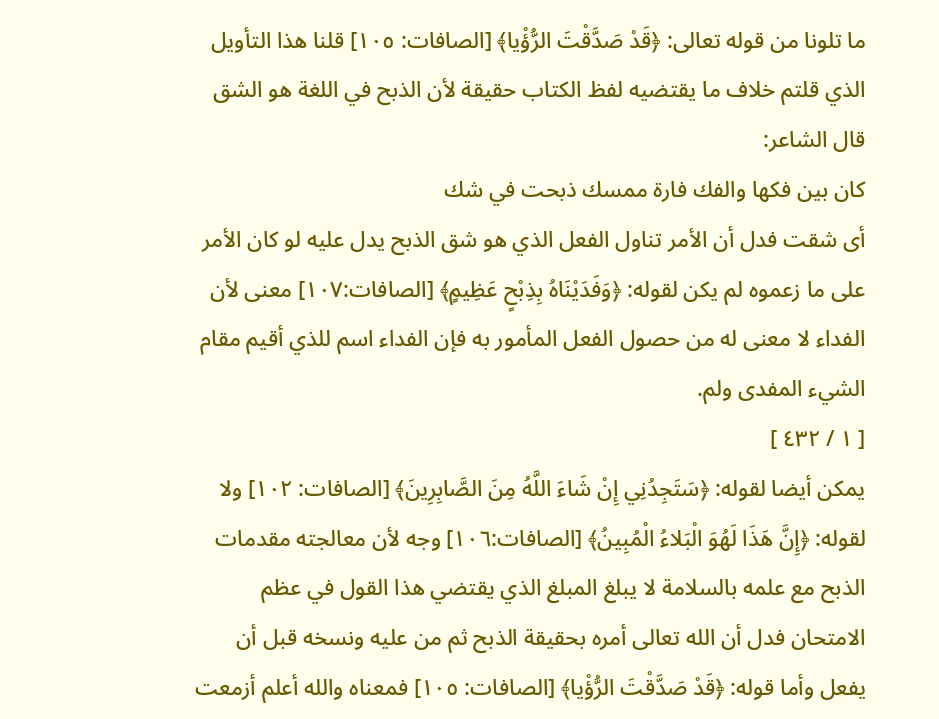ما تلونا من قوله تعالى: ﴿قَدْ صَدَّقْتَ الرُّؤْيا﴾ [الصافات: ١٠٥] قلنا هذا التأويل الذي قلتم خلاف ما يقتضيه لفظ الكتاب حقيقة لأن الذبح في اللغة هو الشق قال الشاعر:
كان بين فكها والفك فارة ممسك ذبحت في شك
أى شقت فدل أن الأمر تناول الفعل الذي هو شق الذبح يدل عليه لو كان الأمر على ما زعموه لم يكن لقوله: ﴿وَفَدَيْنَاهُ بِذِبْحٍ عَظِيمٍ﴾ [الصافات:١٠٧] معنى لأن الفداء لا معنى له من حصول الفعل المأمور به فإن الفداء اسم للذي أقيم مقام الشيء المفدى ولم.
[ ١ / ٤٣٢ ]
يمكن أيضا لقوله: ﴿سَتَجِدُنِي إِنْ شَاءَ اللَّهُ مِنَ الصَّابِرِينَ﴾ [الصافات: ١٠٢] ولا لقوله: ﴿إِنَّ هَذَا لَهُوَ الْبَلاءُ الْمُبِينُ﴾ [الصافات:١٠٦] وجه لأن معالجته مقدمات الذبح مع علمه بالسلامة لا يبلغ المبلغ الذي يقتضي هذا القول في عظم الامتحان فدل أن الله تعالى أمره بحقيقة الذبح ثم من عليه ونسخه قبل أن يفعل وأما قوله: ﴿قَدْ صَدَّقْتَ الرُّؤْيا﴾ [الصافات: ١٠٥] فمعناه والله أعلم أزمعت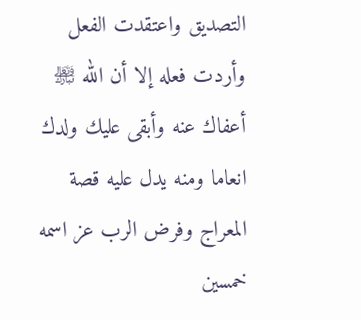التصديق واعتقدت الفعل وأردت فعله إلا أن الله ﵎ أعفاك عنه وأبقى عليك ولدك انعاما ومنه يدل عليه قصة المعراج وفرض الرب عز اسمه خمسين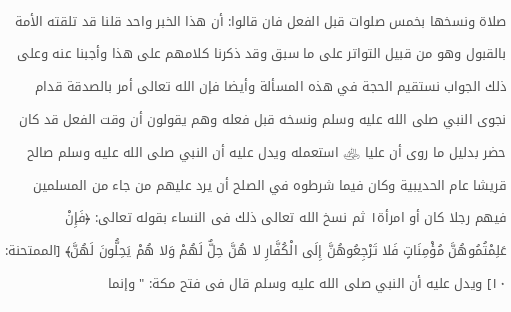صلاة ونسخها بخمس صلوات قبل الفعل فان قالوا: أن هذا الخبر واحد قلنا قد تلقته الأمة بالقبول وهو من قبيل التواتر على ما سبق وقد ذكرنا كلامهم على هذا وأجبنا عنه وعلى ذلك الجواب نستقيم الحجة في هذه المسألة وأيضا فإن الله تعالى أمر بالصدقة قدام نجوى النبي صلى الله عليه وسلم ونسخه قبل فعله وهم يقولون أن وقت الفعل قد كان حضر بدليل ما روى أن عليا ﵁ استعمله ويدل عليه أن النبي صلى الله عليه وسلم صالح قريشا عام الحديبية وكان فيما شرطوه في الصلح أن يرد عليهم من جاء من المسلمين فيهم رجلا كان أو امرأة١ ثم نسخ الله تعالى ذلك فى النساء بقوله تعالى: ﴿فَإِنْ عَلِمْتُمُوهُنَّ مُؤْمِنَاتٍ فَلا تَرْجِعُوهُنَّ إِلَى الْكُفَّارِ لا هُنَّ حِلٌّ لَهُمْ وَلا هُمْ يَحِلُّونَ لَهُنَّ﴾ [الممتحنة: ١٠] ويدل عليه أن النبي صلى الله عليه وسلم قال فى فتح مكة: " وإنما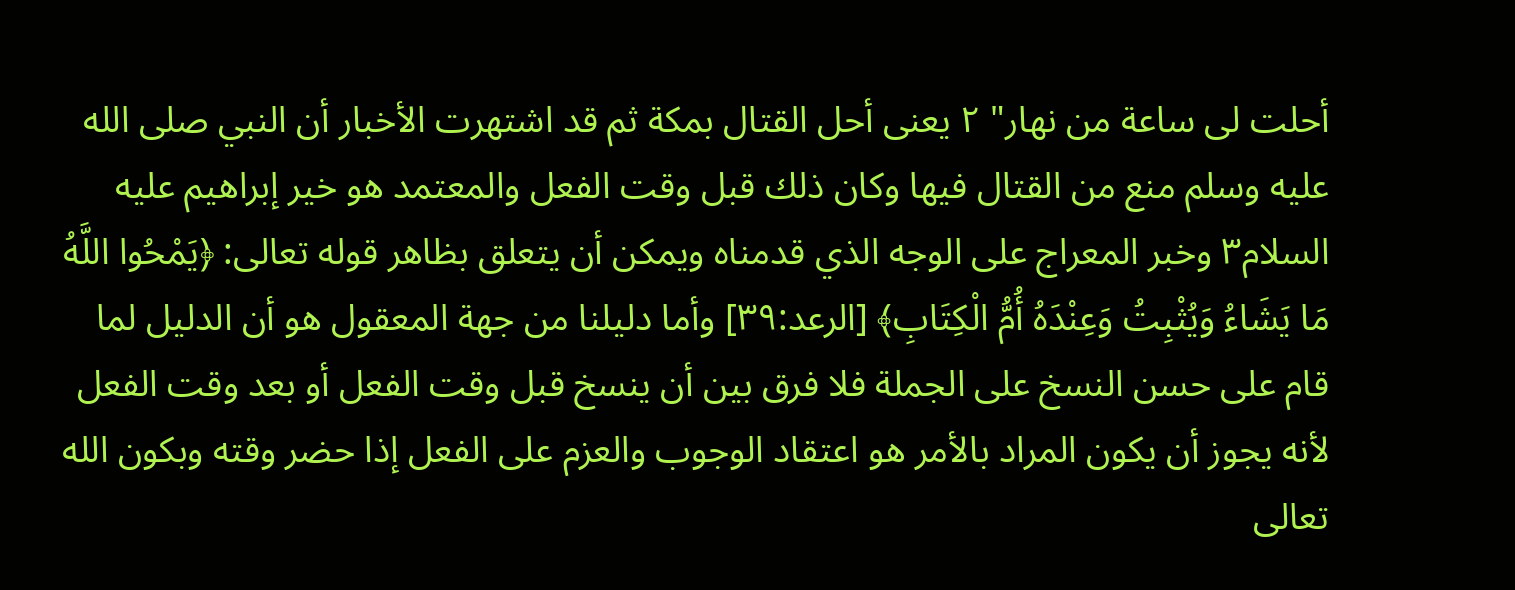أحلت لى ساعة من نهار" ٢ يعنى أحل القتال بمكة ثم قد اشتهرت الأخبار أن النبي صلى الله عليه وسلم منع من القتال فيها وكان ذلك قبل وقت الفعل والمعتمد هو خير إبراهيم عليه السلام٣ وخبر المعراج على الوجه الذي قدمناه ويمكن أن يتعلق بظاهر قوله تعالى: ﴿يَمْحُوا اللَّهُ مَا يَشَاءُ وَيُثْبِتُ وَعِنْدَهُ أُمُّ الْكِتَابِ﴾ [الرعد:٣٩] وأما دليلنا من جهة المعقول هو أن الدليل لما قام على حسن النسخ على الجملة فلا فرق بين أن ينسخ قبل وقت الفعل أو بعد وقت الفعل لأنه يجوز أن يكون المراد بالأمر هو اعتقاد الوجوب والعزم على الفعل إذا حضر وقته وبكون الله تعالى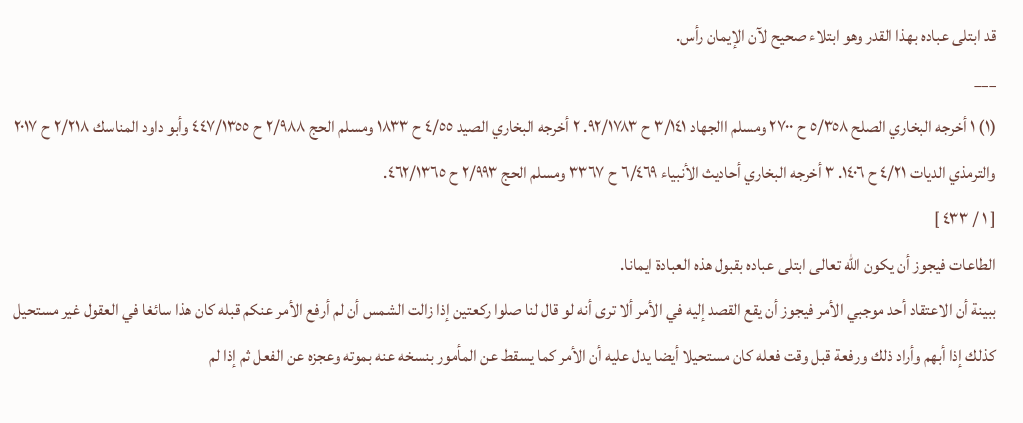قد ابتلى عباده بهذا القدر وهو ابتلاء صحيح لآن الإيمان رأس.
___
(١) ١ أخرجه البخاري الصلح ٥/٣٥٨ ح ٢٧٠٠ ومسلم االجهاد ٣/١٤١ ح ٩٢/١٧٨٣. ٢ أخرجه البخاري الصيد ٤/٥٥ ح ١٨٣٣ ومسلم الحج ٢/٩٨٨ ح ٤٤٧/١٣٥٥ وأبو داود المناسك ٢/٢١٨ ح ٢٠١٧ والترمذي الديات ٤/٢١ ح ١٤٠٦. ٣ أخرجه البخاري أحاديث الأنبياء ٦/٤٦٩ ح ٣٣٦٧ ومسلم الحج ٢/٩٩٣ ح ٤٦٢/١٣٦٥.
[ ١ / ٤٣٣ ]
الطاعات فيجوز أن يكون الله تعالى ابتلى عباده بقبول هذه العبادة ايمانا.
ببينة أن الاعتقاد أحد موجبي الأمر فيجوز أن يقع القصد إليه في الأمر ألا ترى أنه لو قال لنا صلوا ركعتين إذا زالت الشمس أن لم أرفع الأمر عنكم قبله كان هذا سائغا في العقول غير مستحيل كذلك إذا أبهم وأراد ذلك ورفعة قبل وقت فعله كان مستحيلا أيضا يدل عليه أن الأمر كما يسقط عن المأمور بنسخه عنه بموته وعجزه عن الفعل ثم إذا لم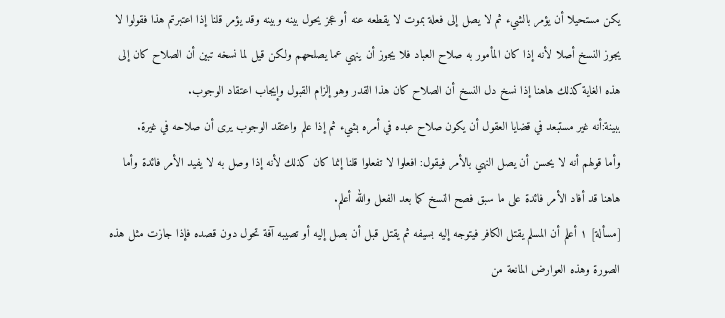يكن مستحيلا أن يؤمر بالشيء ثم لا يصل إلى فعلة بموت لا يقطعه عنه أو عجز يحول بينه وبينه وقد يؤمر قلنا إذا اعتبرتم هذا فقولوا لا يجوز النسخ أصلا لأنه إذا كان المأمور به صلاح العباد فلا يجوز أن ينهي عما يصلحهم ولكن قيل لما نسخه تبين أن الصلاح كان إلى هذه الغاية كذلك هاهنا إذا نسخ دل النسخ أن الصلاح كان هذا القدر وهو إلزام القبول وإيجاب اعتقاد الوجوب.
ببينة:أنه غير مستبعد في قضايا العقول أن يكون صلاح عبده في أمره بشيء ثم إذا علم واعتقد الوجوب يرى أن صلاحه في غيرة.
وأما قولهم أنه لا يحسن أن يصل النهي بالأمر فيقول: افعلوا لا تفعلوا قلنا إنما كان كذلك لأنه إذا وصل به لا يفيد الأمر فائدة وأما هاهنا قد أفاد الأمر فائدة على ما سبق فصح النسخ كما بعد الفعل والله أعلم.
[مسألة] ١ أعلم أن المسلم يقتل الكافر فيتوجه إليه بسيفه ثم يقتل قبل أن بصل إليه أو تصيبه آفة تحول دون قصده فإذا جازت مثل هذه الصورة وهذه العوارض المانعة من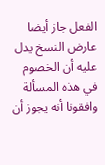الفعل جاز أيضا عارض النسخ يدل عليه أن الخصوم في هذه المسألة وافقونا أنه يجوز أن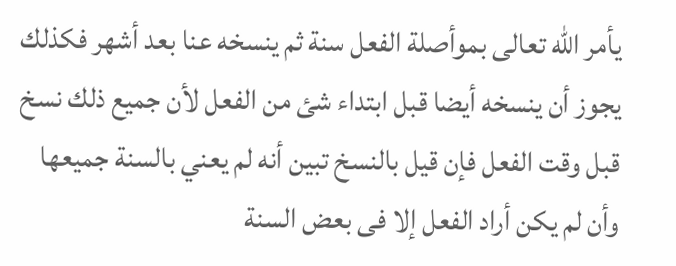يأمر الله تعالى بموأصلة الفعل سنة ثم ينسخه عنا بعد أشهر فكذلك يجوز أن ينسخه أيضا قبل ابتداء شئ من الفعل لأن جميع ذلك نسخ قبل وقت الفعل فإن قيل بالنسخ تبين أنه لم يعني بالسنة جميعها وأن لم يكن أراد الفعل إلا فى بعض السنة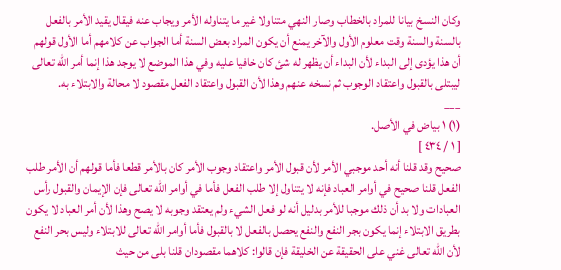وكان النسخ بيانا للمراد بالخطاب وصار النهي متناولا غير ما يتناوله الأمر ويجاب عنه فيقال يقيد الأمر بالفعل بالسنة والسنة وقت معلوم الأول والآخر يمنع أن يكون المراد بعض السنة أما الجواب عن كلامهم أما الأول قولهم أن هذا يؤدى إلى البداء لأن البداء أن يظهر له شئ كان خافيا عليه وفي هذا الموضع لا يوجد هذا إنما أمر الله تعالى ليبتلى بالقبول واعتقاد الوجوب ثم نسخه عنهم وهذا لأن القبول واعتقاد الفعل مقصود لا محالة والابتلاء به.
___
(١) ١ بياض في الأصل.
[ ١ / ٤٣٤ ]
صحيح وقد قلنا أنه أحد موجبي الأمر لأن قبول الأمر واعتقاد وجوب الأمر كان بالأمر قطعا فأما قولهم أن الأمر طلب الفعل قلنا صحيح في أوامر العباد فإنه لا يتناول إلا طلب الفعل فأما في أوامر الله تعالى فإن الإيمان والقبول رأس العبادات ولا بد أن ذلك موجبا للأمر بدليل أنه لو فعل الشيء ولم يعتقد وجوبه لا يصح وهذا لأن أمر العباد لا يكون بطريق الابتلاء إنما يكون بجر النفع والنفع يحصل بالفعل لا بالقبول فأما أوامر الله تعالى للابتلاء وليس بحر النفع لأن الله تعالى غني على الحقيقة عن الخليقة فإن قالوا: كلاهما مقصودان قلنا بلى من حيث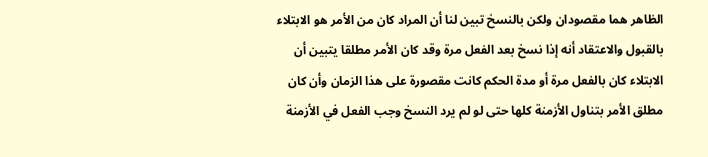الظاهر هما مقصودان ولكن بالنسخ تبين لنا أن المراد كان من الأمر هو الابتلاء بالقبول والاعتقاد أنه إذا نسخ بعد الفعل مرة وقد كان الأمر مطلقا يتبين أن الابتلاء كان بالفعل مرة أو مدة الحكم كانت مقصورة على هذا الزمان وأن كان مطلق الأمر بتناول الأزمنة كلها حتى لو لم يرد النسخ وجب الفعل في الأزمنة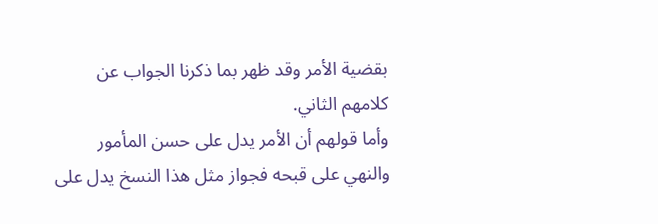بقضية الأمر وقد ظهر بما ذكرنا الجواب عن كلامهم الثاني.
وأما قولهم أن الأمر يدل على حسن المأمور والنهي على قبحه فجواز مثل هذا النسخ يدل على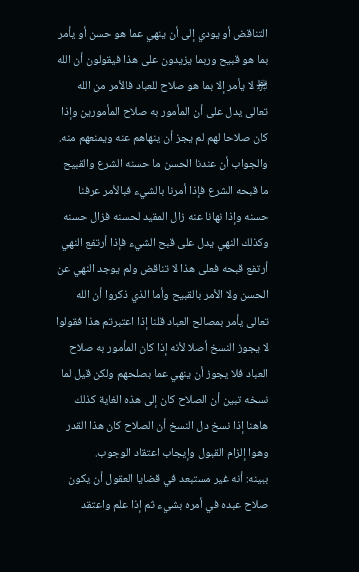التناقض أو يودي إلى أن ينهي عما هو حسن أو يأمر بما هو قبيح وربما يزيدون على هذا فيقولون أن الله ﵎ لا يأمر إلا بما هو صلاح للعباد فالأمر من الله تعالى يدل على أن المأمور به صلاح المأمورين وإذا كان صلاحا لهم لم يجز أن ينهاهم عنه ويمنعهم منه.
والجواب أن عندنا الحسن ما حسنه الشرع والقبيح ما قبحه الشرع فإذا أمرنا بالشيء فبالأمر عرفنا حسنه وإذا نهانا عنه زال المقيد لحسنه فزال حسنه وكذلك النهي يدل على قبح الشيء فإذا أرتفع النهي أرتفع قبحه فعلى هذا لا تناقض ولم يوجد النهي عن الحسن ولا الأمر بالقبيح وأما الذي ذكروا أن الله تعالى يأمر بمصالح العباد قلنا إذا اعتبرتم هذا فقولوا لا يجوز النسخ أصلا لأنه إذا كان المأمور به صلاح العباد فلا يجوز أن ينهي عما بصلحهم ولكن قيل لما نسخه تبين أن الصلاح كان إلى هذه الغاية كذلك هاهنا إذا نسخ دل النسخ أن الصلاح كان هذا القدر وهوا إلزام القبول وإيجاب اعتقاد الوجوب.
ببينه: أنه غير مستبعد في قضايا العقول أن يكون صلاح عبده في أمره بشيء ثم إذا علم واعتقد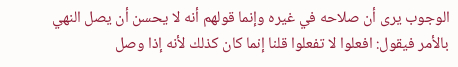الوجوب يرى أن صلاحه في غيره وإنما قولهم أنه لا يحسن أن يصل النهي بالأمر فيقول: افعلوا لا تفعلوا قلنا إنما كان كذلك لأنه إذا وصل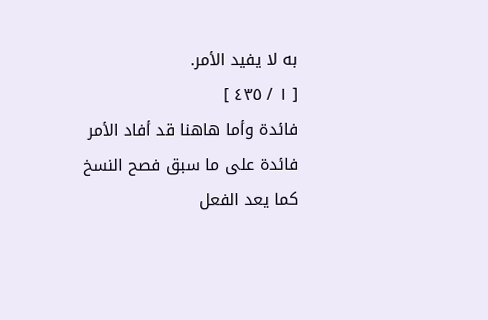به لا يفيد الأمر.
[ ١ / ٤٣٥ ]
فائدة وأما هاهنا قد أفاد الأمر فائدة على ما سبق فصح النسخ كما يعد الفعل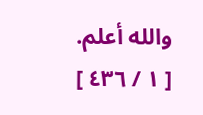والله أعلم.
[ ١ / ٤٣٦ ]